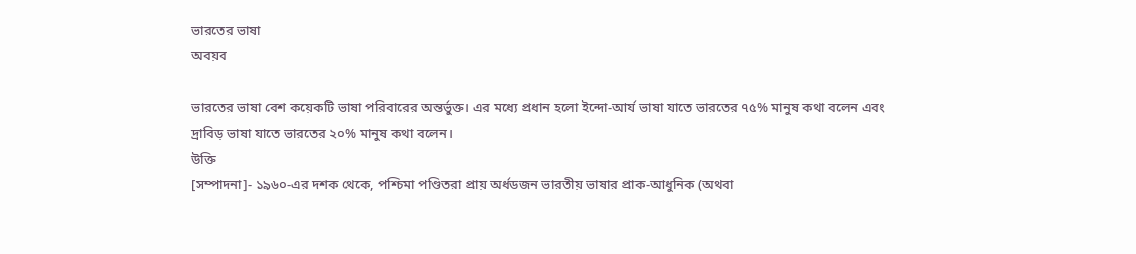ভারতের ভাষা
অবয়ব

ভারতের ভাষা বেশ কয়েকটি ভাষা পরিবারের অন্তর্ভুক্ত। এর মধ্যে প্রধান হলো ইন্দো-আর্য ভাষা যাতে ভারতের ৭৫% মানুষ কথা বলেন এবং দ্রাবিড় ভাষা যাতে ভারতের ২০% মানুষ কথা বলেন।
উক্তি
[সম্পাদনা]- ১৯৬০-এর দশক থেকে, পশ্চিমা পণ্ডিতরা প্রায় অর্ধডজন ভারতীয় ভাষার প্রাক-আধুনিক (অথবা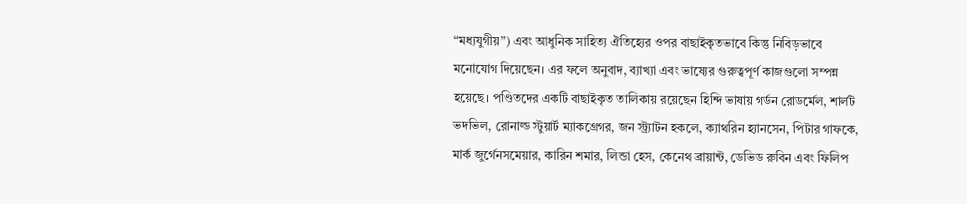“মধ্যযুগীয়”) এবং আধুনিক সাহিত্য ঐতিহ্যের ওপর বাছাইকৃতভাবে কিন্তু নিবিড়ভাবে মনোযোগ দিয়েছেন। এর ফলে অনুবাদ, ব্যাখ্যা এবং ভাষ্যের গুরুত্বপূর্ণ কাজগুলো সম্পন্ন হয়েছে। পণ্ডিতদের একটি বাছাইকৃত তালিকায় রয়েছেন হিন্দি ভাষায় গর্ডন রোডর্মেল, শার্লট ভদভিল, রোনাল্ড স্টুয়ার্ট ম্যাকগ্রেগর, জন স্ট্র্যাটন হকলে, ক্যাথরিন হ্যানসেন, পিটার গাফকে, মার্ক জুর্গেনসমেয়ার, কারিন শমার, লিন্ডা হেস, কেনেথ ব্রায়ান্ট, ডেভিড রুবিন এবং ফিলিপ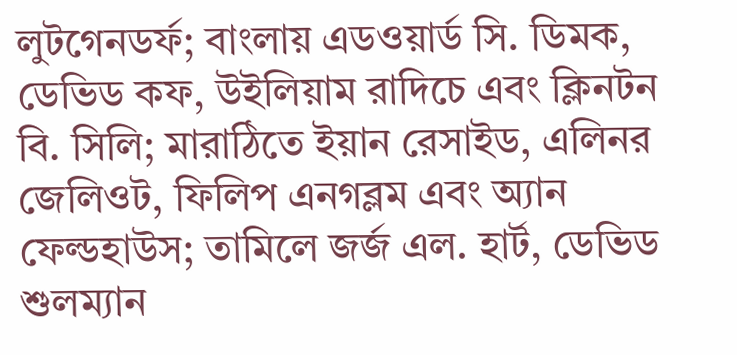লুটগেনডর্ফ; বাংলায় এডওয়ার্ড সি. ডিমক, ডেভিড কফ, উইলিয়াম রাদিচে এবং ক্লিনটন বি. সিলি; মারাঠিতে ইয়ান রেসাইড, এলিনর জেলিওট, ফিলিপ এনগব্লম এবং অ্যান ফেল্ডহাউস; তামিলে জর্জ এল. হার্ট, ডেভিড শুলম্যান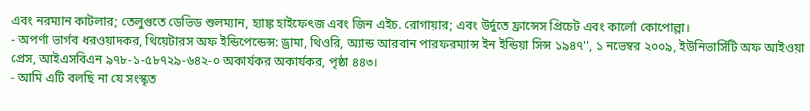এবং নরম্যান কাটলার; তেলুগুতে ডেভিড শুলম্যান, হ্যাঙ্ক হাইফেৎজ এবং জিন এইচ. রোগায়ার; এবং উর্দুতে ফ্রান্সেস প্রিচেট এবং কার্লো কোপোল্লা।
- অপর্ণা ভার্গব ধরওয়াদকর, থিয়েটারস অফ ইন্ডিপেন্ডেন্স: ড্রামা, থিওরি, অ্যান্ড আরবান পারফরম্যান্স ইন ইন্ডিয়া সিন্স ১৯৪৭'', ১ নভেম্বর ২০০৯, ইউনিভার্সিটি অফ আইওয়া প্রেস, আইএসবিএন ৯৭৮-১-৫৮৭২৯-৬৪২-০ অকার্যকর অকার্যকর, পৃষ্ঠা ৪৪৩।
- আমি এটি বলছি না যে সংস্কৃত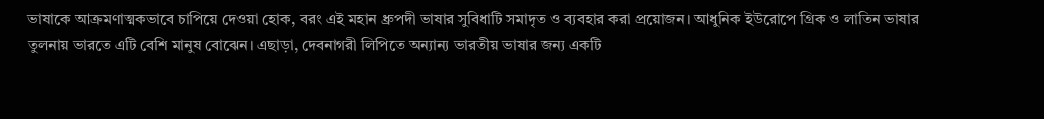ভাষাকে আক্রমণাত্মকভাবে চাপিয়ে দেওয়া হোক, বরং এই মহান ধ্রুপদী ভাষার সুবিধাটি সমাদৃত ও ব্যবহার করা প্রয়োজন। আধুনিক ইউরোপে গ্রিক ও লাতিন ভাষার তুলনায় ভারতে এটি বেশি মানুষ বোঝেন। এছাড়া, দেবনাগরী লিপিতে অন্যান্য ভারতীয় ভাষার জন্য একটি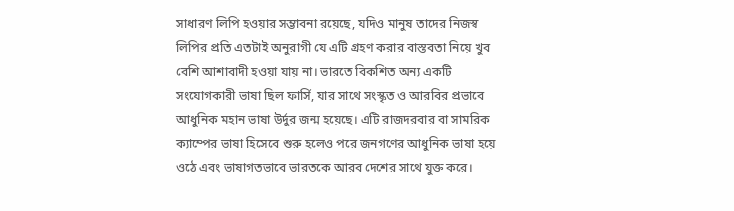সাধারণ লিপি হওয়ার সম্ভাবনা রয়েছে, যদিও মানুষ তাদের নিজস্ব লিপির প্রতি এতটাই অনুরাগী যে এটি গ্রহণ করার বাস্তবতা নিয়ে খুব বেশি আশাবাদী হওয়া যায় না। ভারতে বিকশিত অন্য একটি সংযোগকারী ভাষা ছিল ফার্সি, যার সাথে সংস্কৃত ও আরবির প্রভাবে আধুনিক মহান ভাষা উর্দুর জন্ম হয়েছে। এটি রাজদরবার বা সামরিক ক্যাম্পের ভাষা হিসেবে শুরু হলেও পরে জনগণের আধুনিক ভাষা হয়ে ওঠে এবং ভাষাগতভাবে ভারতকে আরব দেশের সাথে যুক্ত করে।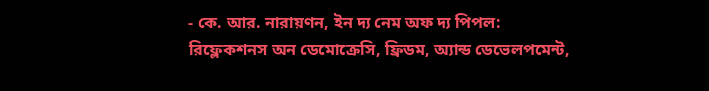- কে. আর. নারায়ণন, ইন দ্য নেম অফ দ্য পিপল: রিফ্লেকশনস অন ডেমোক্রেসি, ফ্রিডম, অ্যান্ড ডেভেলপমেন্ট,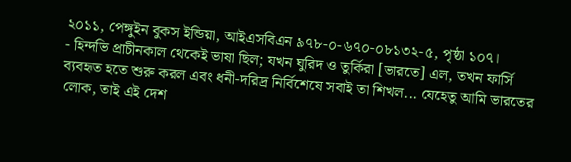২০১১, পেঙ্গুইন বুকস ইন্ডিয়া, আইএসবিএন ৯৭৮-০-৬৭০-০৮১৩২-৫, পৃষ্ঠা ১০৭।
- হিন্দভি প্রাচীনকাল থেকেই ভাষা ছিল; যখন ঘুরিদ ও তুর্কিরা [ভারতে] এল, তখন ফার্সি ব্যবহৃত হতে শুরু করল এবং ধনী-দরিদ্র নির্বিশেষে সবাই তা শিখল... যেহেতু আমি ভারতের লোক, তাই এই দেশ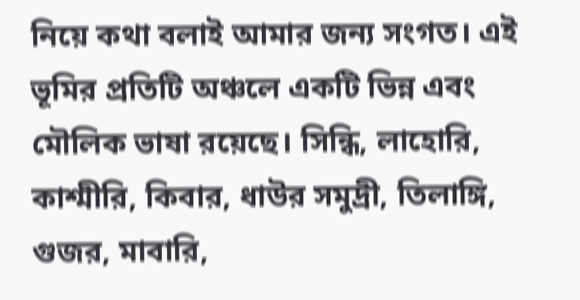নিয়ে কথা বলাই আমার জন্য সংগত। এই ভূমির প্রতিটি অঞ্চলে একটি ভিন্ন এবং মৌলিক ভাষা রয়েছে। সিন্ধি, লাহোরি, কাশ্মীরি, কিবার, ধাউর সমুদ্রী, তিলাঙ্গি, গুজর, মাবারি,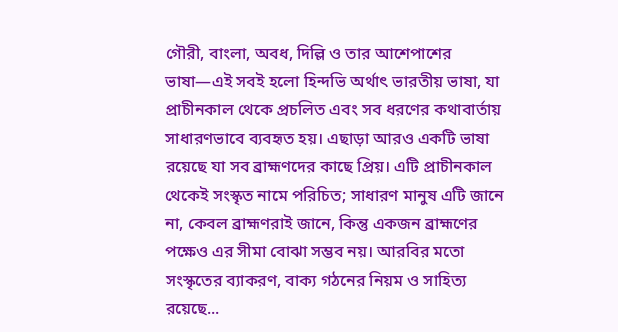গৌরী, বাংলা, অবধ, দিল্লি ও তার আশেপাশের ভাষা—এই সবই হলো হিন্দভি অর্থাৎ ভারতীয় ভাষা, যা প্রাচীনকাল থেকে প্রচলিত এবং সব ধরণের কথাবার্তায় সাধারণভাবে ব্যবহৃত হয়। এছাড়া আরও একটি ভাষা রয়েছে যা সব ব্রাহ্মণদের কাছে প্রিয়। এটি প্রাচীনকাল থেকেই সংস্কৃত নামে পরিচিত; সাধারণ মানুষ এটি জানে না, কেবল ব্রাহ্মণরাই জানে, কিন্তু একজন ব্রাহ্মণের পক্ষেও এর সীমা বোঝা সম্ভব নয়। আরবির মতো সংস্কৃতের ব্যাকরণ, বাক্য গঠনের নিয়ম ও সাহিত্য রয়েছে...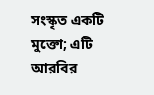সংস্কৃত একটি মুক্তো; এটি আরবির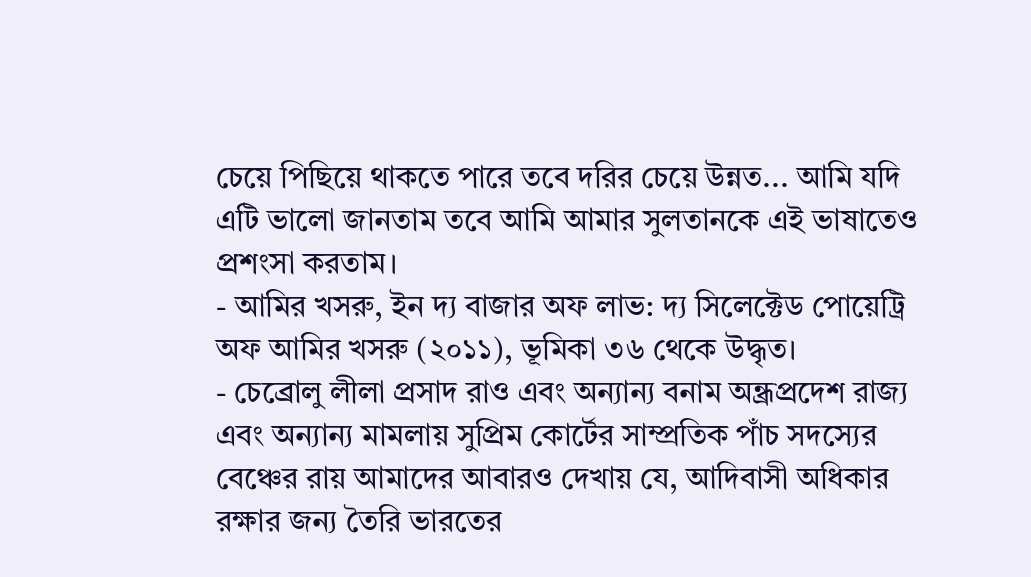চেয়ে পিছিয়ে থাকতে পারে তবে দরির চেয়ে উন্নত... আমি যদি এটি ভালো জানতাম তবে আমি আমার সুলতানকে এই ভাষাতেও প্রশংসা করতাম।
- আমির খসরু, ইন দ্য বাজার অফ লাভ: দ্য সিলেক্টেড পোয়েট্রি অফ আমির খসরু (২০১১), ভূমিকা ৩৬ থেকে উদ্ধৃত।
- চেব্রোলু লীলা প্রসাদ রাও এবং অন্যান্য বনাম অন্ধ্রপ্রদেশ রাজ্য এবং অন্যান্য মামলায় সুপ্রিম কোর্টের সাম্প্রতিক পাঁচ সদস্যের বেঞ্চের রায় আমাদের আবারও দেখায় যে, আদিবাসী অধিকার রক্ষার জন্য তৈরি ভারতের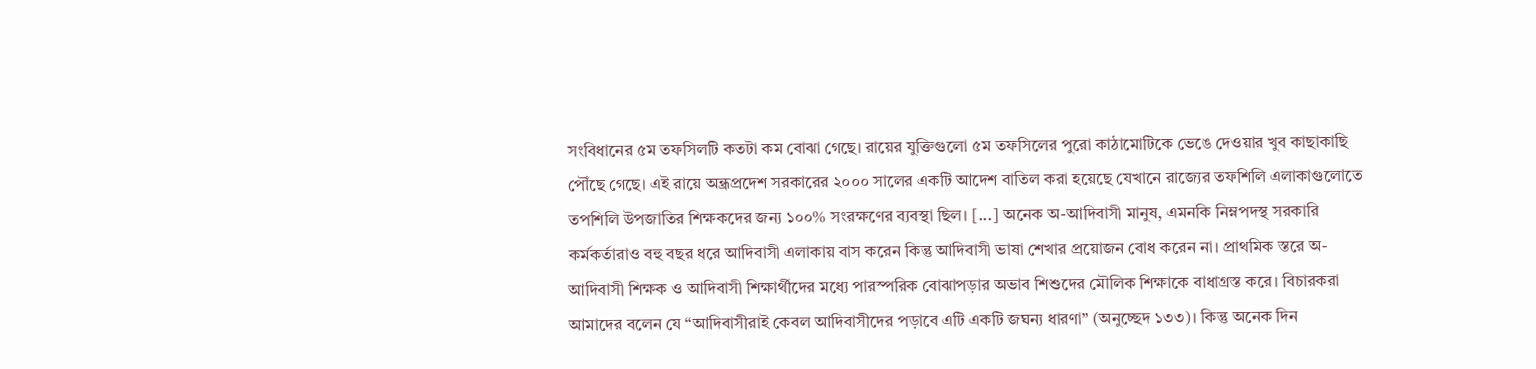সংবিধানের ৫ম তফসিলটি কতটা কম বোঝা গেছে। রায়ের যুক্তিগুলো ৫ম তফসিলের পুরো কাঠামোটিকে ভেঙে দেওয়ার খুব কাছাকাছি পৌঁছে গেছে। এই রায়ে অন্ধ্রপ্রদেশ সরকারের ২০০০ সালের একটি আদেশ বাতিল করা হয়েছে যেখানে রাজ্যের তফশিলি এলাকাগুলোতে তপশিলি উপজাতির শিক্ষকদের জন্য ১০০% সংরক্ষণের ব্যবস্থা ছিল। [...] অনেক অ-আদিবাসী মানুষ, এমনকি নিম্নপদস্থ সরকারি কর্মকর্তারাও বহু বছর ধরে আদিবাসী এলাকায় বাস করেন কিন্তু আদিবাসী ভাষা শেখার প্রয়োজন বোধ করেন না। প্রাথমিক স্তরে অ-আদিবাসী শিক্ষক ও আদিবাসী শিক্ষার্থীদের মধ্যে পারস্পরিক বোঝাপড়ার অভাব শিশুদের মৌলিক শিক্ষাকে বাধাগ্রস্ত করে। বিচারকরা আমাদের বলেন যে “আদিবাসীরাই কেবল আদিবাসীদের পড়াবে এটি একটি জঘন্য ধারণা” (অনুচ্ছেদ ১৩৩)। কিন্তু অনেক দিন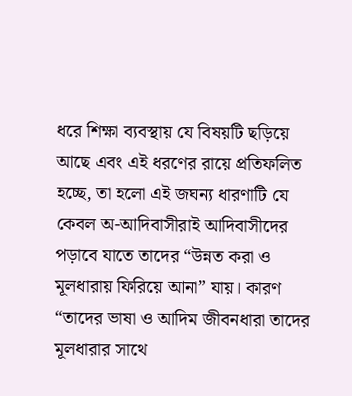ধরে শিক্ষা ব্যবস্থায় যে বিষয়টি ছড়িয়ে আছে এবং এই ধরণের রায়ে প্রতিফলিত হচ্ছে, তা হলো এই জঘন্য ধারণাটি যে কেবল অ-আদিবাসীরাই আদিবাসীদের পড়াবে যাতে তাদের “উন্নত করা ও মূলধারায় ফিরিয়ে আনা” যায়। কারণ “তাদের ভাষা ও আদিম জীবনধারা তাদের মূলধারার সাথে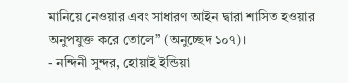মানিয়ে নেওয়ার এবং সাধারণ আইন দ্বারা শাসিত হওয়ার অনুপযুক্ত করে তোলে” (অনুচ্ছেদ ১০৭)।
- নন্দিনী সুন্দর, হোয়াই ইন্ডিয়া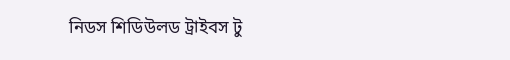নিডস শিডিউলড ট্রাইবস টু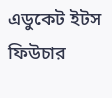এডুকেট ইটস ফিউচার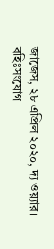জাজেস, ২৮ এপ্রিল ২০২০, দ্য ওয়্যার।
বহিঃসংযোগ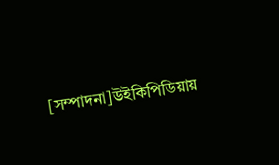[সম্পাদনা]উইকিপিডিয়ায়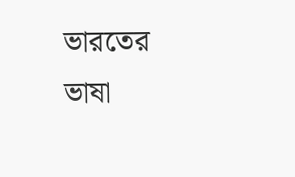ভারতের ভাষা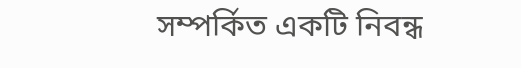সম্পর্কিত একটি নিবন্ধ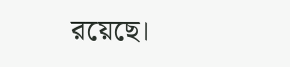রয়েছে।